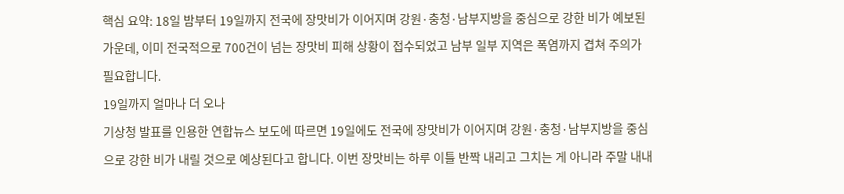핵심 요약: 18일 밤부터 19일까지 전국에 장맛비가 이어지며 강원·충청·남부지방을 중심으로 강한 비가 예보된 가운데, 이미 전국적으로 700건이 넘는 장맛비 피해 상황이 접수되었고 남부 일부 지역은 폭염까지 겹쳐 주의가 필요합니다.
19일까지 얼마나 더 오나
기상청 발표를 인용한 연합뉴스 보도에 따르면 19일에도 전국에 장맛비가 이어지며 강원·충청·남부지방을 중심으로 강한 비가 내릴 것으로 예상된다고 합니다. 이번 장맛비는 하루 이틀 반짝 내리고 그치는 게 아니라 주말 내내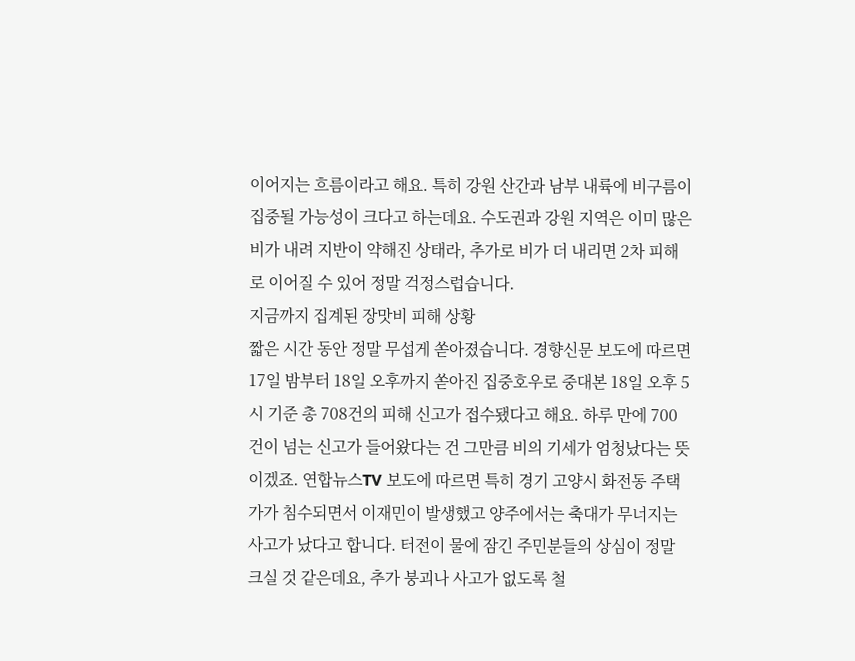이어지는 흐름이라고 해요. 특히 강원 산간과 남부 내륙에 비구름이 집중될 가능성이 크다고 하는데요. 수도권과 강원 지역은 이미 많은 비가 내려 지반이 약해진 상태라, 추가로 비가 더 내리면 2차 피해로 이어질 수 있어 정말 걱정스럽습니다.
지금까지 집계된 장맛비 피해 상황
짧은 시간 동안 정말 무섭게 쏟아졌습니다. 경향신문 보도에 따르면 17일 밤부터 18일 오후까지 쏟아진 집중호우로 중대본 18일 오후 5시 기준 총 708건의 피해 신고가 접수됐다고 해요. 하루 만에 700건이 넘는 신고가 들어왔다는 건 그만큼 비의 기세가 엄청났다는 뜻이겠죠. 연합뉴스TV 보도에 따르면 특히 경기 고양시 화전동 주택가가 침수되면서 이재민이 발생했고 양주에서는 축대가 무너지는 사고가 났다고 합니다. 터전이 물에 잠긴 주민분들의 상심이 정말 크실 것 같은데요, 추가 붕괴나 사고가 없도록 철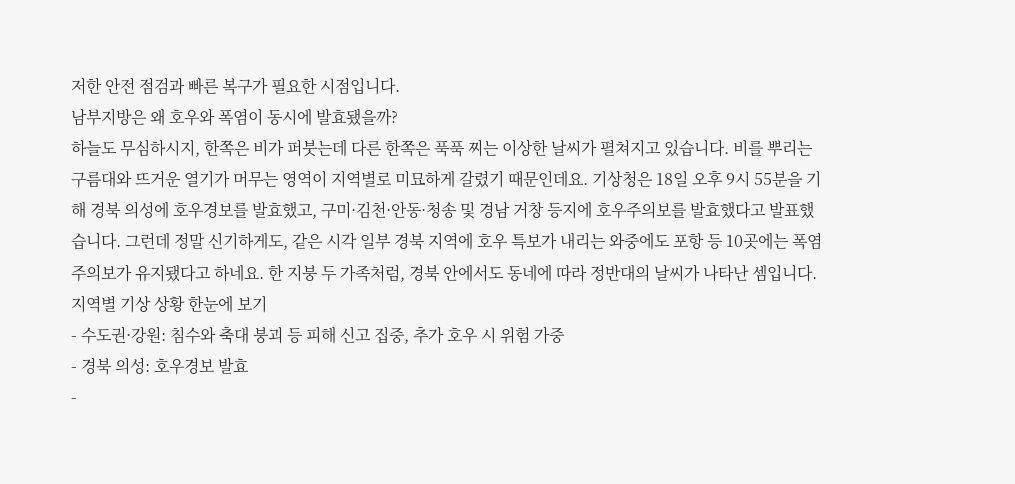저한 안전 점검과 빠른 복구가 필요한 시점입니다.
남부지방은 왜 호우와 폭염이 동시에 발효됐을까?
하늘도 무심하시지, 한쪽은 비가 퍼붓는데 다른 한쪽은 푹푹 찌는 이상한 날씨가 펼쳐지고 있습니다. 비를 뿌리는 구름대와 뜨거운 열기가 머무는 영역이 지역별로 미묘하게 갈렸기 때문인데요. 기상청은 18일 오후 9시 55분을 기해 경북 의성에 호우경보를 발효했고, 구미·김천·안동·청송 및 경남 거창 등지에 호우주의보를 발효했다고 발표했습니다. 그런데 정말 신기하게도, 같은 시각 일부 경북 지역에 호우 특보가 내리는 와중에도 포항 등 10곳에는 폭염주의보가 유지됐다고 하네요. 한 지붕 두 가족처럼, 경북 안에서도 동네에 따라 정반대의 날씨가 나타난 셈입니다.
지역별 기상 상황 한눈에 보기
- 수도권·강원: 침수와 축대 붕괴 등 피해 신고 집중, 추가 호우 시 위험 가중
- 경북 의성: 호우경보 발효
-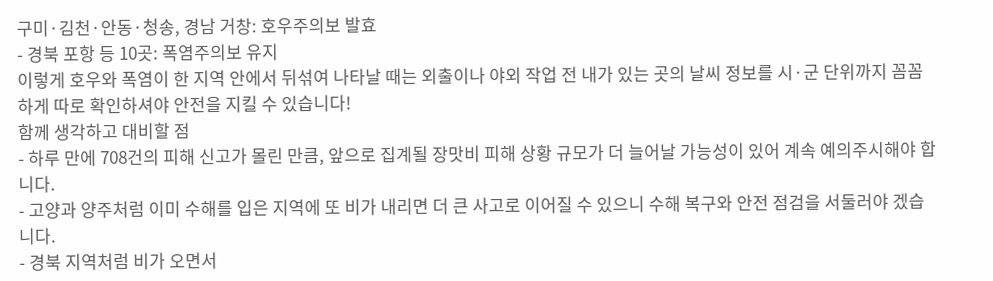구미·김천·안동·청송, 경남 거창: 호우주의보 발효
- 경북 포항 등 10곳: 폭염주의보 유지
이렇게 호우와 폭염이 한 지역 안에서 뒤섞여 나타날 때는 외출이나 야외 작업 전 내가 있는 곳의 날씨 정보를 시·군 단위까지 꼼꼼하게 따로 확인하셔야 안전을 지킬 수 있습니다!
함께 생각하고 대비할 점
- 하루 만에 708건의 피해 신고가 몰린 만큼, 앞으로 집계될 장맛비 피해 상황 규모가 더 늘어날 가능성이 있어 계속 예의주시해야 합니다.
- 고양과 양주처럼 이미 수해를 입은 지역에 또 비가 내리면 더 큰 사고로 이어질 수 있으니 수해 복구와 안전 점검을 서둘러야 겠습니다.
- 경북 지역처럼 비가 오면서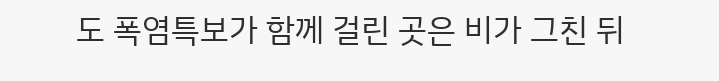도 폭염특보가 함께 걸린 곳은 비가 그친 뒤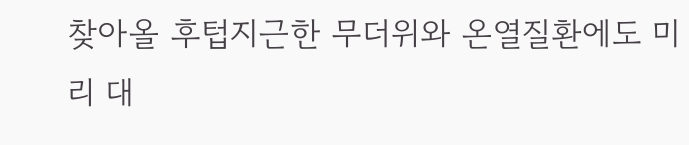찾아올 후텁지근한 무더위와 온열질환에도 미리 대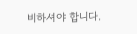비하셔야 합니다.